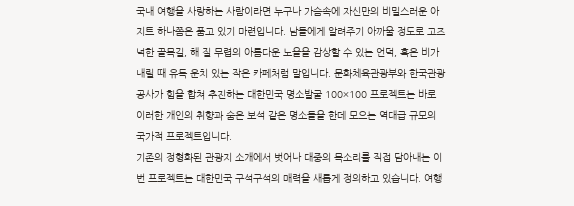국내 여행을 사랑하는 사람이라면 누구나 가슴속에 자신만의 비밀스러운 아지트 하나쯤은 품고 있기 마련입니다. 남들에게 알려주기 아까울 정도로 고즈넉한 골목길, 해 질 무렵의 아름다운 노을을 감상할 수 있는 언덕, 혹은 비가 내릴 때 유독 운치 있는 작은 카페처럼 말입니다. 문화체육관광부와 한국관광공사가 힘을 합쳐 추진하는 대한민국 명소발굴 100×100 프로젝트는 바로 이러한 개인의 취향과 숨은 보석 같은 명소들을 한데 모으는 역대급 규모의 국가적 프로젝트입니다.
기존의 정형화된 관광지 소개에서 벗어나 대중의 목소리를 직접 담아내는 이번 프로젝트는 대한민국 구석구석의 매력을 새롭게 정의하고 있습니다. 여행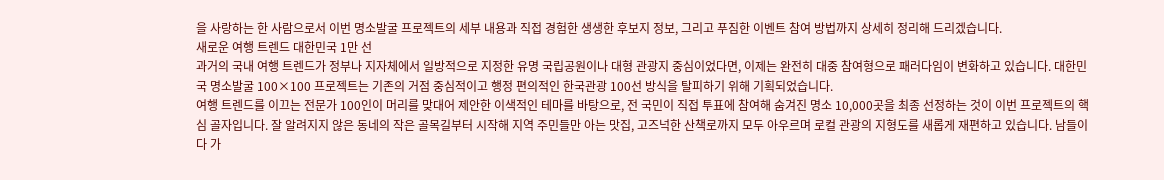을 사랑하는 한 사람으로서 이번 명소발굴 프로젝트의 세부 내용과 직접 경험한 생생한 후보지 정보, 그리고 푸짐한 이벤트 참여 방법까지 상세히 정리해 드리겠습니다.
새로운 여행 트렌드 대한민국 1만 선
과거의 국내 여행 트렌드가 정부나 지자체에서 일방적으로 지정한 유명 국립공원이나 대형 관광지 중심이었다면, 이제는 완전히 대중 참여형으로 패러다임이 변화하고 있습니다. 대한민국 명소발굴 100×100 프로젝트는 기존의 거점 중심적이고 행정 편의적인 한국관광 100선 방식을 탈피하기 위해 기획되었습니다.
여행 트렌드를 이끄는 전문가 100인이 머리를 맞대어 제안한 이색적인 테마를 바탕으로, 전 국민이 직접 투표에 참여해 숨겨진 명소 10,000곳을 최종 선정하는 것이 이번 프로젝트의 핵심 골자입니다. 잘 알려지지 않은 동네의 작은 골목길부터 시작해 지역 주민들만 아는 맛집, 고즈넉한 산책로까지 모두 아우르며 로컬 관광의 지형도를 새롭게 재편하고 있습니다. 남들이 다 가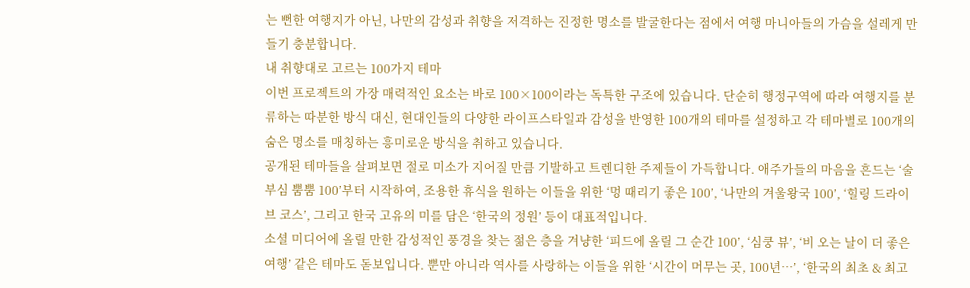는 뻔한 여행지가 아닌, 나만의 감성과 취향을 저격하는 진정한 명소를 발굴한다는 점에서 여행 마니아들의 가슴을 설레게 만들기 충분합니다.
내 취향대로 고르는 100가지 테마
이번 프로젝트의 가장 매력적인 요소는 바로 100×100이라는 독특한 구조에 있습니다. 단순히 행정구역에 따라 여행지를 분류하는 따분한 방식 대신, 현대인들의 다양한 라이프스타일과 감성을 반영한 100개의 테마를 설정하고 각 테마별로 100개의 숨은 명소를 매칭하는 흥미로운 방식을 취하고 있습니다.
공개된 테마들을 살펴보면 절로 미소가 지어질 만큼 기발하고 트렌디한 주제들이 가득합니다. 애주가들의 마음을 흔드는 ‘술부심 뿜뿜 100’부터 시작하여, 조용한 휴식을 원하는 이들을 위한 ‘멍 때리기 좋은 100’, ‘나만의 겨울왕국 100’, ‘힐링 드라이브 코스’, 그리고 한국 고유의 미를 담은 ‘한국의 정원’ 등이 대표적입니다.
소셜 미디어에 올릴 만한 감성적인 풍경을 찾는 젊은 층을 겨냥한 ‘피드에 올릴 그 순간 100’, ‘심쿵 뷰’, ‘비 오는 날이 더 좋은 여행’ 같은 테마도 돋보입니다. 뿐만 아니라 역사를 사랑하는 이들을 위한 ‘시간이 머무는 곳, 100년…’, ‘한국의 최초 & 최고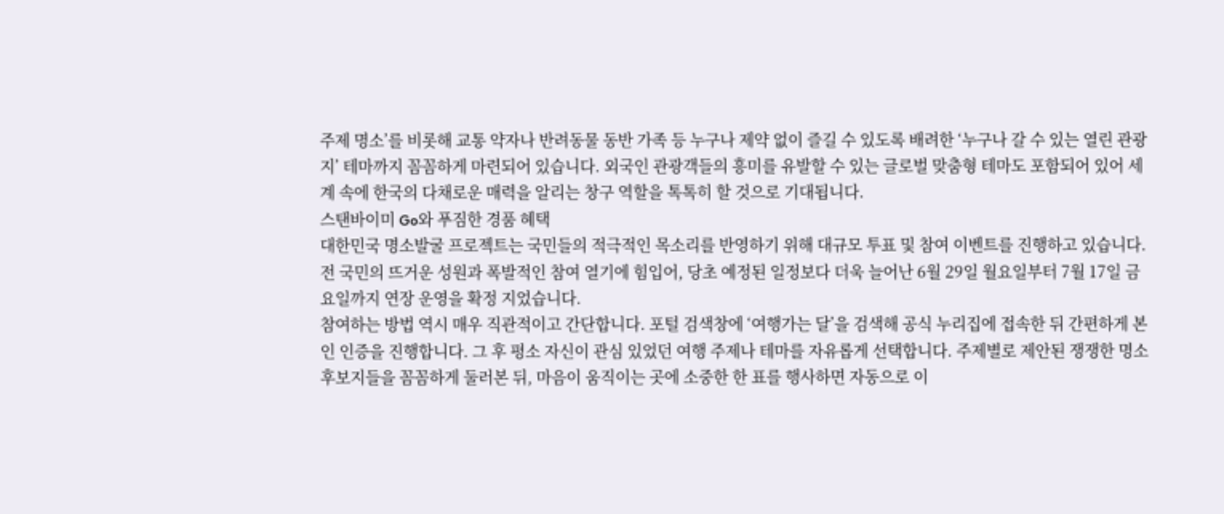주제 명소’를 비롯해 교통 약자나 반려동물 동반 가족 등 누구나 제약 없이 즐길 수 있도록 배려한 ‘누구나 갈 수 있는 열린 관광지’ 테마까지 꼼꼼하게 마련되어 있습니다. 외국인 관광객들의 흥미를 유발할 수 있는 글로벌 맞춤형 테마도 포함되어 있어 세계 속에 한국의 다채로운 매력을 알리는 창구 역할을 톡톡히 할 것으로 기대됩니다.
스탠바이미 Go와 푸짐한 경품 혜택
대한민국 명소발굴 프로젝트는 국민들의 적극적인 목소리를 반영하기 위해 대규모 투표 및 참여 이벤트를 진행하고 있습니다. 전 국민의 뜨거운 성원과 폭발적인 참여 열기에 힘입어, 당초 예정된 일정보다 더욱 늘어난 6월 29일 월요일부터 7월 17일 금요일까지 연장 운영을 확정 지었습니다.
참여하는 방법 역시 매우 직관적이고 간단합니다. 포털 검색창에 ‘여행가는 달’을 검색해 공식 누리집에 접속한 뒤 간편하게 본인 인증을 진행합니다. 그 후 평소 자신이 관심 있었던 여행 주제나 테마를 자유롭게 선택합니다. 주제별로 제안된 쟁쟁한 명소 후보지들을 꼼꼼하게 둘러본 뒤, 마음이 움직이는 곳에 소중한 한 표를 행사하면 자동으로 이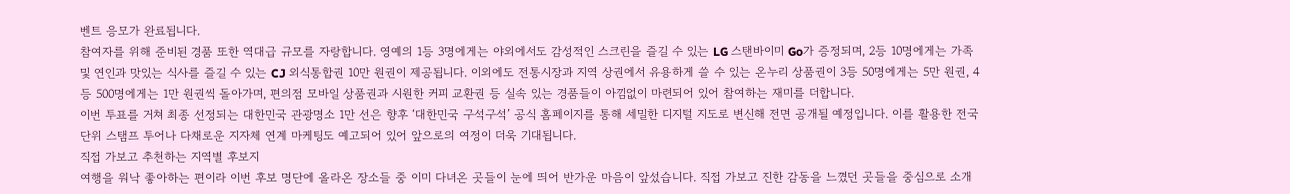벤트 응모가 완료됩니다.
참여자를 위해 준비된 경품 또한 역대급 규모를 자랑합니다. 영예의 1등 3명에게는 야외에서도 감성적인 스크린을 즐길 수 있는 LG 스탠바이미 Go가 증정되며, 2등 10명에게는 가족 및 연인과 맛있는 식사를 즐길 수 있는 CJ 외식통합권 10만 원권이 제공됩니다. 이외에도 전통시장과 지역 상권에서 유용하게 쓸 수 있는 온누리 상품권이 3등 50명에게는 5만 원권, 4등 500명에게는 1만 원권씩 돌아가며, 편의점 모바일 상품권과 시원한 커피 교환권 등 실속 있는 경품들이 아낌없이 마련되어 있어 참여하는 재미를 더합니다.
이번 투표를 거쳐 최종 선정되는 대한민국 관광명소 1만 선은 향후 ‘대한민국 구석구석’ 공식 홈페이지를 통해 세밀한 디지털 지도로 변신해 전면 공개될 예정입니다. 이를 활용한 전국 단위 스탬프 투어나 다채로운 지자체 연계 마케팅도 예고되어 있어 앞으로의 여정이 더욱 기대됩니다.
직접 가보고 추천하는 지역별 후보지
여행을 워낙 좋아하는 편이라 이번 후보 명단에 올라온 장소들 중 이미 다녀온 곳들이 눈에 띄어 반가운 마음이 앞섰습니다. 직접 가보고 진한 감동을 느꼈던 곳들을 중심으로 소개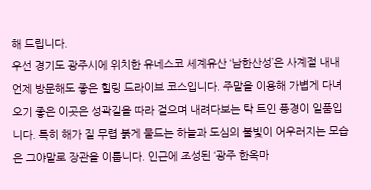해 드립니다.
우선 경기도 광주시에 위치한 유네스코 세계유산 ‘남한산성’은 사계절 내내 언제 방문해도 좋은 힐링 드라이브 코스입니다. 주말을 이용해 가볍게 다녀오기 좋은 이곳은 성곽길을 따라 걸으며 내려다보는 탁 트인 풍경이 일품입니다. 특히 해가 질 무렵 붉게 물드는 하늘과 도심의 불빛이 어우러지는 모습은 그야말로 장관을 이룹니다. 인근에 조성된 ‘광주 한옥마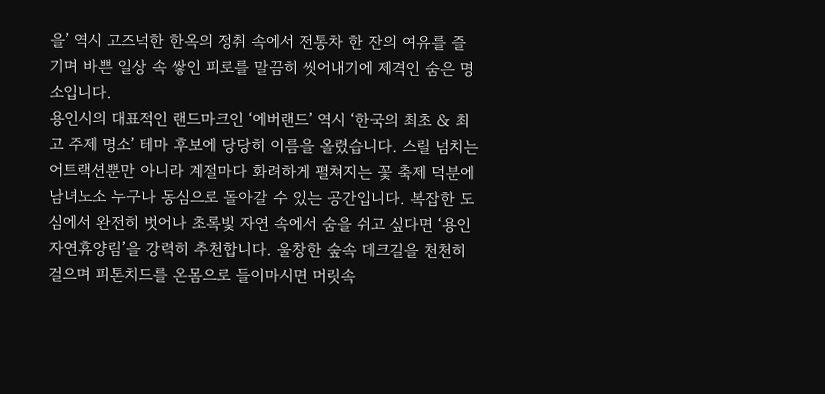을’ 역시 고즈넉한 한옥의 정취 속에서 전통차 한 잔의 여유를 즐기며 바쁜 일상 속 쌓인 피로를 말끔히 씻어내기에 제격인 숨은 명소입니다.
용인시의 대표적인 랜드마크인 ‘에버랜드’ 역시 ‘한국의 최초 & 최고 주제 명소’ 테마 후보에 당당히 이름을 올렸습니다. 스릴 넘치는 어트랙션뿐만 아니라 계절마다 화려하게 펼쳐지는 꽃 축제 덕분에 남녀노소 누구나 동심으로 돌아갈 수 있는 공간입니다. 복잡한 도심에서 완전히 벗어나 초록빛 자연 속에서 숨을 쉬고 싶다면 ‘용인 자연휴양림’을 강력히 추천합니다. 울창한 숲속 데크길을 천천히 걸으며 피톤치드를 온몸으로 들이마시면 머릿속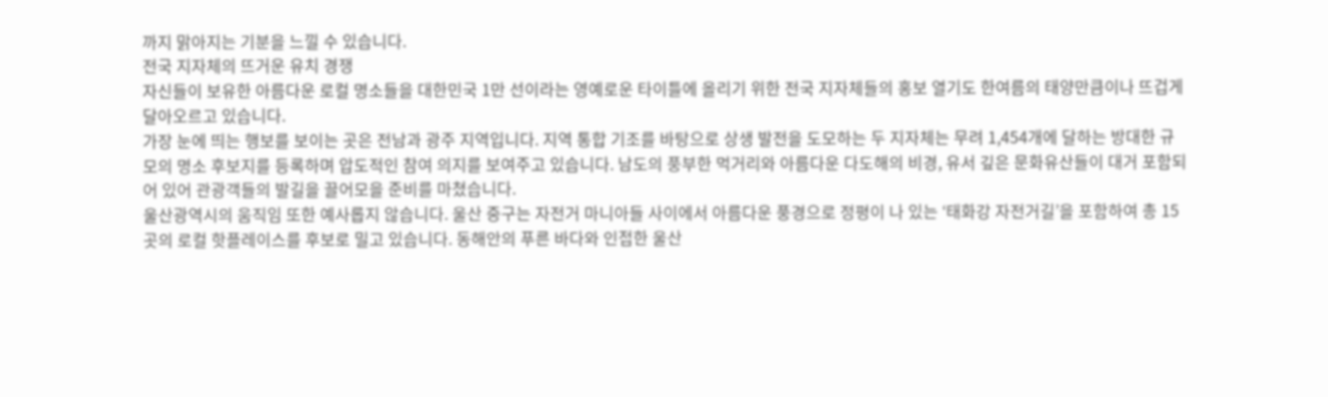까지 맑아지는 기분을 느낄 수 있습니다.
전국 지자체의 뜨거운 유치 경쟁
자신들이 보유한 아름다운 로컬 명소들을 대한민국 1만 선이라는 영예로운 타이틀에 올리기 위한 전국 지자체들의 홍보 열기도 한여름의 태양만큼이나 뜨겁게 달아오르고 있습니다.
가장 눈에 띄는 행보를 보이는 곳은 전남과 광주 지역입니다. 지역 통합 기조를 바탕으로 상생 발전을 도모하는 두 지자체는 무려 1,454개에 달하는 방대한 규모의 명소 후보지를 등록하며 압도적인 참여 의지를 보여주고 있습니다. 남도의 풍부한 먹거리와 아름다운 다도해의 비경, 유서 깊은 문화유산들이 대거 포함되어 있어 관광객들의 발길을 끌어모을 준비를 마쳤습니다.
울산광역시의 움직임 또한 예사롭지 않습니다. 울산 중구는 자전거 마니아들 사이에서 아름다운 풍경으로 정평이 나 있는 ‘태화강 자전거길’을 포함하여 총 15곳의 로컬 핫플레이스를 후보로 밀고 있습니다. 동해안의 푸른 바다와 인접한 울산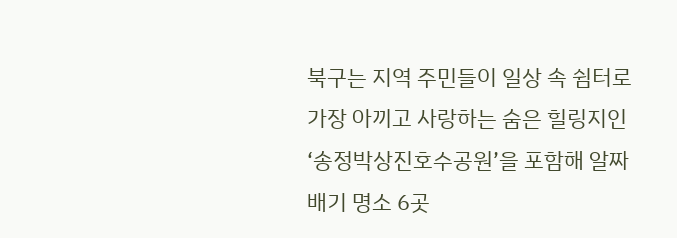북구는 지역 주민들이 일상 속 쉼터로 가장 아끼고 사랑하는 숨은 힐링지인 ‘송정박상진호수공원’을 포함해 알짜배기 명소 6곳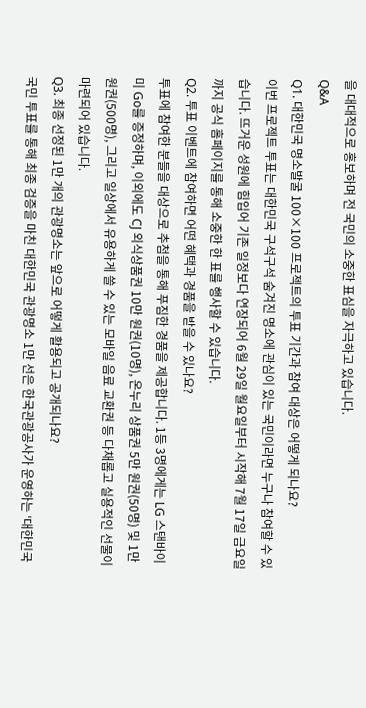을 대대적으로 홍보하며 전 국민의 소중한 표심을 자극하고 있습니다.
Q&A
Q1. 대한민국 명소발굴 100×100 프로젝트의 투표 기간과 참여 대상은 어떻게 되나요?
이번 프로젝트 투표는 대한민국 구석구석 숨겨진 명소에 관심이 있는 국민이라면 누구나 참여할 수 있습니다. 뜨거운 성원에 힘입어 기존 일정보다 연장되어 6월 29일 월요일부터 시작해 7월 17일 금요일까지 공식 홈페이지를 통해 소중한 한 표를 행사할 수 있습니다.
Q2. 투표 이벤트에 참여하면 어떤 혜택과 경품을 받을 수 있나요?
투표에 참여한 분들을 대상으로 추첨을 통해 푸짐한 경품을 제공합니다. 1등 3명에게는 LG 스탠바이미 Go를 증정하며, 이외에도 CJ 외식상품권 10만 원권(10명), 온누리 상품권 5만 원권(50명) 및 1만 원권(500명), 그리고 일상에서 유용하게 쓸 수 있는 모바일 음료 교환권 등 다채롭고 실용적인 선물이 마련되어 있습니다.
Q3. 최종 선정된 1만 개의 관광명소는 앞으로 어떻게 활용되고 공개되나요?
국민 투표를 통해 최종 검증을 마친 대한민국 관광명소 1만 선은 한국관광공사가 운영하는 ‘대한민국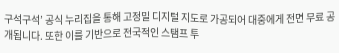구석구석’ 공식 누리집을 통해 고정밀 디지털 지도로 가공되어 대중에게 전면 무료 공개됩니다. 또한 이를 기반으로 전국적인 스탬프 투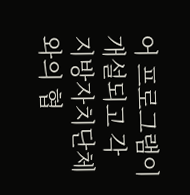어 프로그램이 개설되고 각 지방자치단체와의 협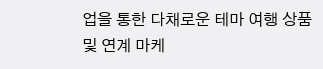업을 통한 다채로운 테마 여행 상품 및 연계 마케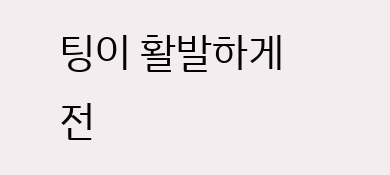팅이 활발하게 전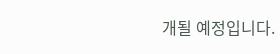개될 예정입니다.